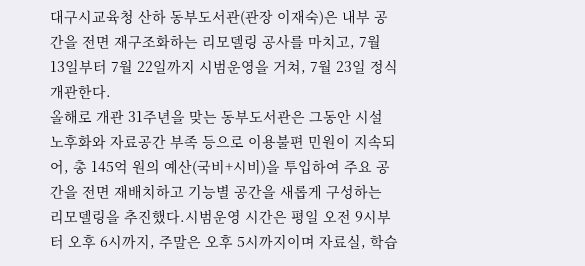대구시교육청 산하 동부도서관(관장 이재숙)은 내부 공간을 전면 재구조화하는 리모델링 공사를 마치고, 7월 13일부터 7월 22일까지 시범운영을 거쳐, 7월 23일 정식 개관한다.
올해로 개관 31주년을 맞는 동부도서관은 그동안 시설 노후화와 자료공간 부족 등으로 이용불편 민원이 지속되어, 총 145억 원의 예산(국비+시비)을 투입하여 주요 공간을 전면 재배치하고 기능별 공간을 새롭게 구성하는 리모델링을 추진했다.시범운영 시간은 평일 오전 9시부터 오후 6시까지, 주말은 오후 5시까지이며 자료실, 학습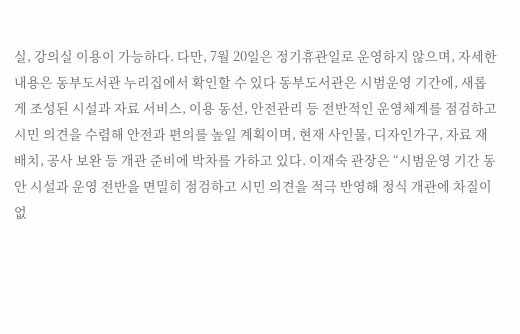실, 강의실 이용이 가능하다. 다만, 7월 20일은 정기휴관일로 운영하지 않으며, 자세한 내용은 동부도서관 누리집에서 확인할 수 있다 동부도서관은 시범운영 기간에, 새롭게 조성된 시설과 자료 서비스, 이용 동선, 안전관리 등 전반적인 운영체계를 점검하고 시민 의견을 수렴해 안전과 편의를 높일 계획이며, 현재 사인물, 디자인가구, 자료 재배치, 공사 보완 등 개관 준비에 박차를 가하고 있다. 이재숙 관장은 “시범운영 기간 동안 시설과 운영 전반을 면밀히 점검하고 시민 의견을 적극 반영해 정식 개관에 차질이 없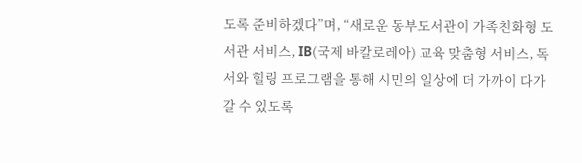도록 준비하겠다”며, “새로운 동부도서관이 가족친화형 도서관 서비스, IB(국제 바칼로레아) 교육 맞춤형 서비스, 독서와 힐링 프로그램을 통해 시민의 일상에 더 가까이 다가갈 수 있도록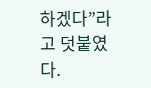하겠다”라고 덧붙였다.